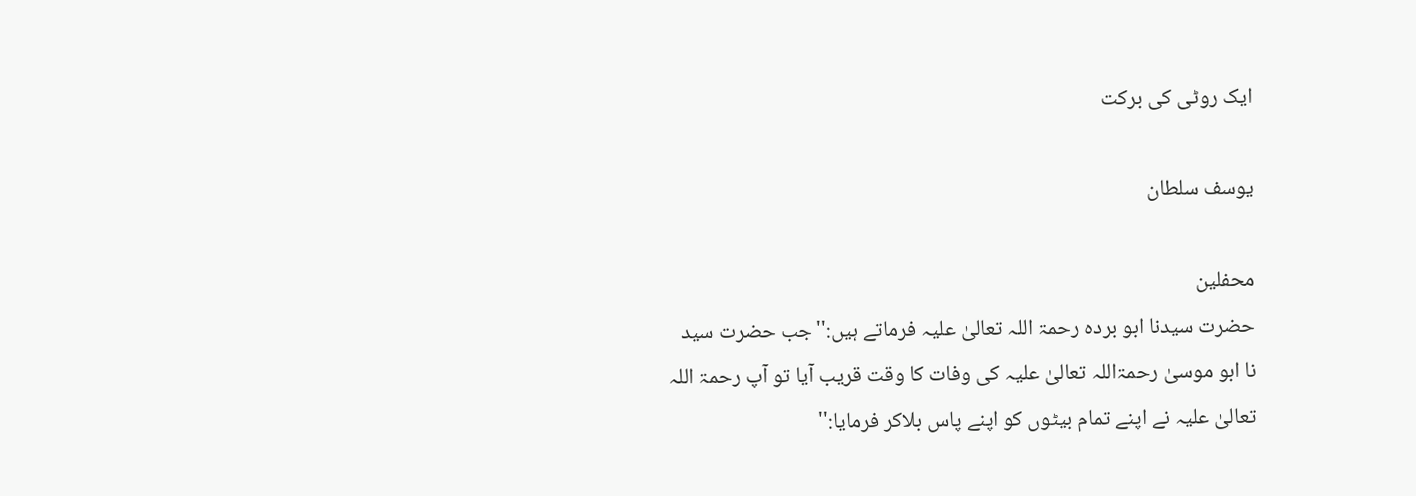ایک روٹی کی برکت

یوسف سلطان

محفلین
حضرت سیدنا ابو بردہ رحمۃ اللہ تعالیٰ علیہ فرماتے ہیں:''جب حضرت سید نا ابو موسیٰ رحمۃاللہ تعالیٰ علیہ کی وفات کا وقت قریب آیا تو آپ رحمۃ اللہ تعالیٰ علیہ نے اپنے تمام بیٹوں کو اپنے پاس بلاکر فرمایا:''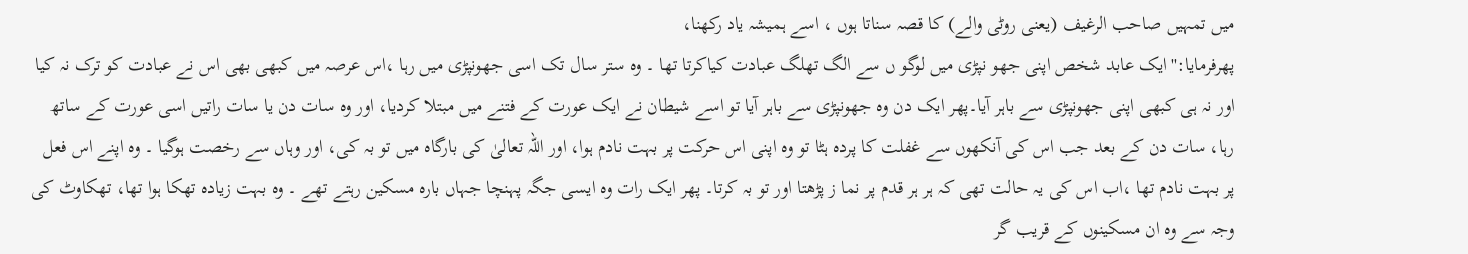میں تمہیں صاحب الرغیف (یعنی روٹی والے) کا قصہ سناتا ہوں ، اسے ہمیشہ یاد رکھنا،
پھرفرمایا:''ایک عابد شخص اپنی جھو نپڑی میں لوگو ں سے الگ تھلگ عبادت کیاکرتا تھا ۔ وہ ستر سال تک اسی جھونپڑی میں رہا ،اس عرصہ میں کبھی بھی اس نے عبادت کو ترک نہ کیا اور نہ ہی کبھی اپنی جھونپڑی سے باہر آیا۔پھر ایک دن وہ جھونپڑی سے باہر آیا تو اسے شیطان نے ایک عورت کے فتنے میں مبتلا کردیا، اور وہ سات دن یا سات راتیں اسی عورت کے ساتھ رہا، سات دن کے بعد جب اس کی آنکھوں سے غفلت کا پردہ ہٹا تو وہ اپنی اس حرکت پر بہت نادم ہوا، اور اللہ تعالیٰ کی بارگاہ میں تو بہ کی، اور وہاں سے رخصت ہوگیا ۔ وہ اپنے اس فعل پر بہت نادم تھا ،اب اس کی یہ حالت تھی کہ ہر ہر قدم پر نما ز پڑھتا اور تو بہ کرتا۔ پھر ایک رات وہ ایسی جگہ پہنچا جہاں بارہ مسکین رہتے تھے ۔ وہ بہت زیادہ تھکا ہوا تھا، تھکاوٹ کی وجہ سے وہ ان مسکینوں کے قریب گر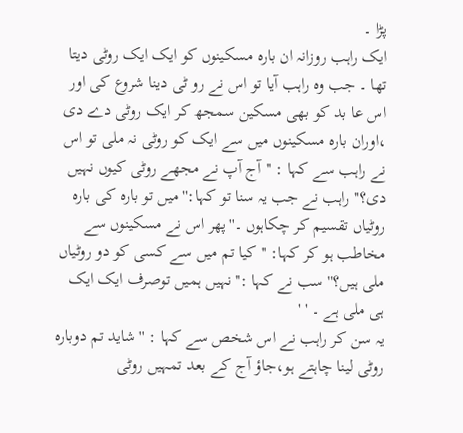پڑا ۔
ایک راہب روزانہ ان بارہ مسکینوں کو ایک ایک روٹی دیتا تھا ۔ جب وہ راہب آیا تو اس نے رو ٹی دینا شروع کی اور اس عا بد کو بھی مسکین سمجھ کر ایک روٹی دے دی ،اوران بارہ مسکینوں میں سے ایک کو روٹی نہ ملی تو اس نے راہب سے کہا : ''آج آپ نے مجھے روٹی کیوں نہیں دی؟'' راہب نے جب یہ سنا تو کہا:''میں تو بارہ کی بارہ روٹیاں تقسیم کر چکاہوں ۔''پھر اس نے مسکینوں سے مخاطب ہو کر کہا: ''کیا تم میں سے کسی کو دو روٹیاں ملی ہیں؟'' سب نے کہا :''نہیں ہمیں توصرف ایک ایک ہی ملی ہے ۔ ' '
یہ سن کر راہب نے اس شخص سے کہا : ''شاید تم دوبارہ روٹی لینا چاہتے ہو،جاؤ آج کے بعد تمہیں روٹی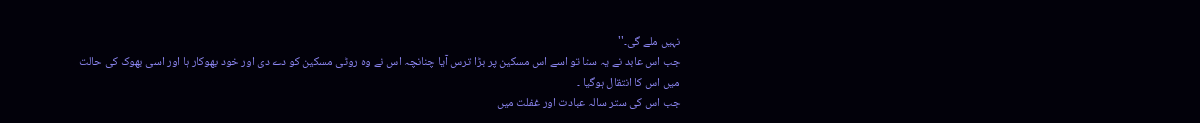نہیں ملے گی۔''
جب اس عابد نے یہ سنا تو اسے اس مسکین پر بڑا ترس آیا چنانچہ اس نے وہ روٹی مسکین کو دے دی اور خود بھوکار ہا اور اسی بھوک کی حالت میں اس کا انتقال ہوگیا ۔
جب اس کی ستر سالہ عبادت اور غفلت میں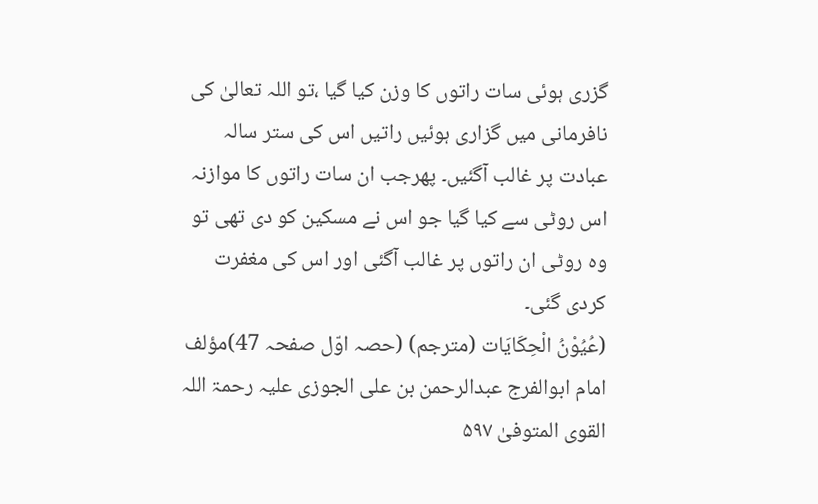گزری ہوئی سات راتوں کا وزن کیا گیا ،تو اللہ تعالیٰ کی نافرمانی میں گزاری ہوئیں راتیں اس کی ستر سالہ عبادت پر غالب آگئیں۔ پھرجب ان سات راتوں کا موازنہ اس روٹی سے کیا گیا جو اس نے مسکین کو دی تھی تو وہ روٹی ان راتوں پر غالب آگئی اور اس کی مغفرت کردی گئی۔
(عُیُوْنُ الْحِکَایَات (مترجم) (حصہ اوّل صفحہ 47)مؤلف امام ابوالفرج عبدالرحمن بن علی الجوزی علیہ رحمۃ اللہ القوی المتوفیٰ ۵۹۷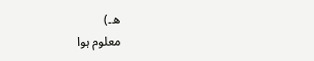ھ۔)
معلوم ہوا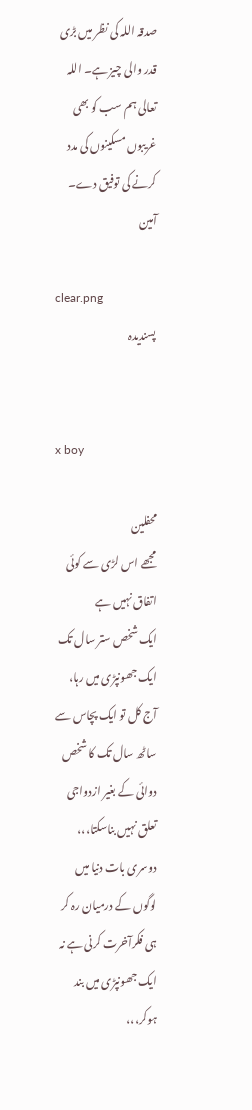صدقہ اللہ کی نظر میں بڑی قدر والی چیز ہے۔ اللہ تعالی ہم سب کو بھی غریبوں مسکینوں کی مدد کرنے کی توفیق دے۔ آمین

clear.png
پسندیدہ


x boy

محفلین
مجھے اس لڑی سے کوئی اتفاق نہیں ہے
ایک شخص ستر سال تک ایک جھونپڑی میں رہا، آج کل تو ایک پچاس سے ساٹھ سال تک کا شخص دوائی کے بغیر ازدواجی تعلق نہیں بناسکتا،،،
دوسری بات دنیا میں لوگوں کے درمیان رہ کر ہی فکرآخرت کرنی ہے نہ ایک جھونپڑی میں بند ہوکر،،،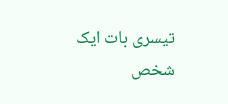تیسری بات ایک شخص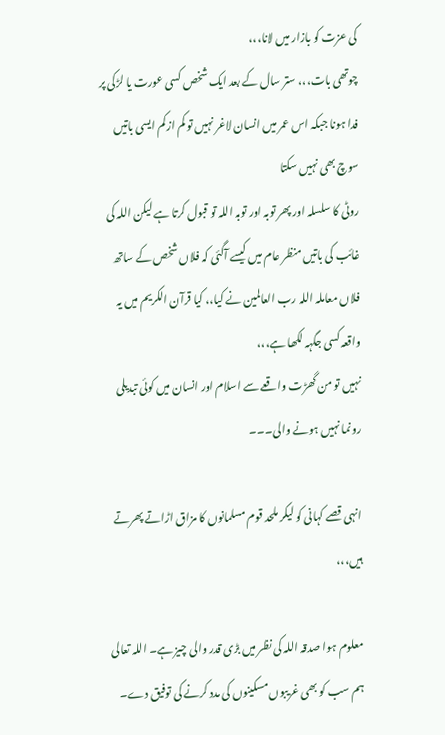کی عزت کو بازار میں لانا،،،
چوتھی بات،،، ستر سال کے بعد ایک شخص کسی عورت یا لڑکی پر فدا ہونا جبکہ اس عمر میں انسان لاغر نہیں تو کم ازکم ایسی باتیں سوچ بھی نہیں سکتا
روٹی کا سلسلہ اور پھر توبہ اور توبہ اللہ تو قبول کرتا ہے لیکن اللہ کی غائب کی باتیں منظر عام میں کیسے آگئی کہ فلاں شخص کے ساتھ فلاں معاملہ اللہ رب العالمین نے کیا،، کیا قرآن الکریم میں یہ واقعہ کسی جگہہ لکھا ہے،،،
نہیں تو من گھڑت واقعے سے اسلام اور انسان میں کوئی تبدیلی رونما نہیں ہونے والی۔۔۔

انہی قصے کہانی کو لیکر ملحد قوم مسلمانوں کا مزاق اڑاتے پھرتے ہیں،،،

معلوم ہوا صدقہ اللہ کی نظر میں بڑی قدر والی چیز ہے۔ اللہ تعالی ہم سب کو بھی غریبوں مسکینوں کی مدد کرنے کی توفیق دے۔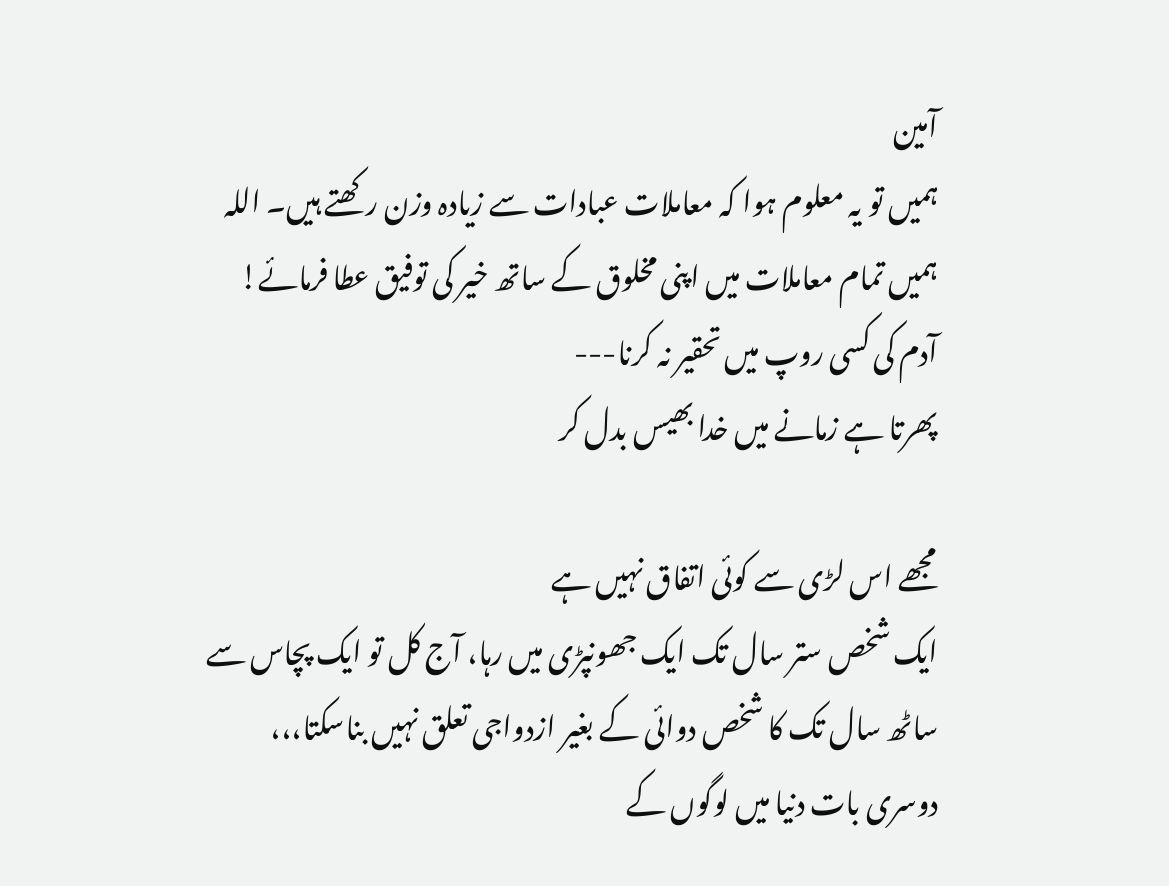آمین
ہمیں تو یہ معلوم ہوا کہ معاملات عبادات سے زیادہ وزن رکھتے ہیں۔ اللہ ہمیں تمام معاملات میں اپنی مخلوق کے ساتھ خیر کی توفیق عطا فرمائے!
آدم کی کسی روپ میں تحقیر نہ کرنا---
پھرتا ہے زمانے میں خدا بھیس بدل کر

مجھے اس لڑی سے کوئی اتفاق نہیں ہے
ایک شخص ستر سال تک ایک جھونپڑی میں رہا، آج کل تو ایک پچاس سے ساٹھ سال تک کا شخص دوائی کے بغیر ازدواجی تعلق نہیں بناسکتا،،،
دوسری بات دنیا میں لوگوں کے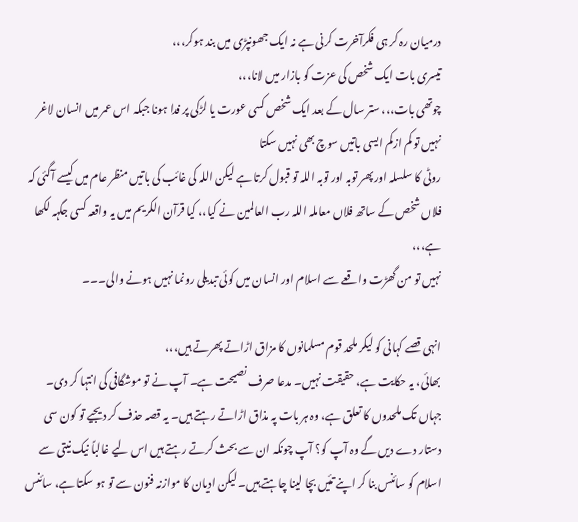درمیان رہ کر ہی فکرآخرت کرنی ہے نہ ایک جھونپڑی میں بند ہوکر،،،
تیسری بات ایک شخص کی عزت کو بازار میں لانا،،،
چوتھی بات،،، ستر سال کے بعد ایک شخص کسی عورت یا لڑکی پر فدا ہونا جبکہ اس عمر میں انسان لاغر نہیں تو کم ازکم ایسی باتیں سوچ بھی نہیں سکتا
روٹی کا سلسلہ اور پھر توبہ اور توبہ اللہ تو قبول کرتا ہے لیکن اللہ کی غائب کی باتیں منظر عام میں کیسے آگئی کہ فلاں شخص کے ساتھ فلاں معاملہ اللہ رب العالمین نے کیا،، کیا قرآن الکریم میں یہ واقعہ کسی جگہہ لکھا ہے،،،
نہیں تو من گھڑت واقعے سے اسلام اور انسان میں کوئی تبدیلی رونما نہیں ہونے والی۔۔۔

انہی قصے کہانی کو لیکر ملحد قوم مسلمانوں کا مزاق اڑاتے پھرتے ہیں،،،
بھائی، یہ حکایت ہے، حقیقت نہیں۔ مدعا صرف نصیحت ہے۔ آپ نے تو موشگافی کی انتہا کر دی۔
جہاں تک ملحدوں کا تعلق ہے، وہ ہر بات پہ مذاق اڑاتے رہتے ہیں۔ یہ قصہ حذف کر دیجیے تو کون سی دستار دے دیں گے وہ آپ کو؟ آپ چونکہ ان سے بحث کرتے رہتے ہیں اس لیے غالباً نیک نیتی سے اسلام کو سائنس بنا کر اپنے تئیں بچا لینا چاہتے ہیں۔ لیکن ادیان کا موازنہ فنون سے تو ہو سکتا ہے، سائنس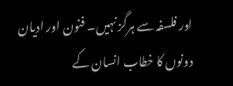اور فلسفہ سے ہرگز نہیں۔ فنون اور ادیان دونوں کا خطاب انسان کے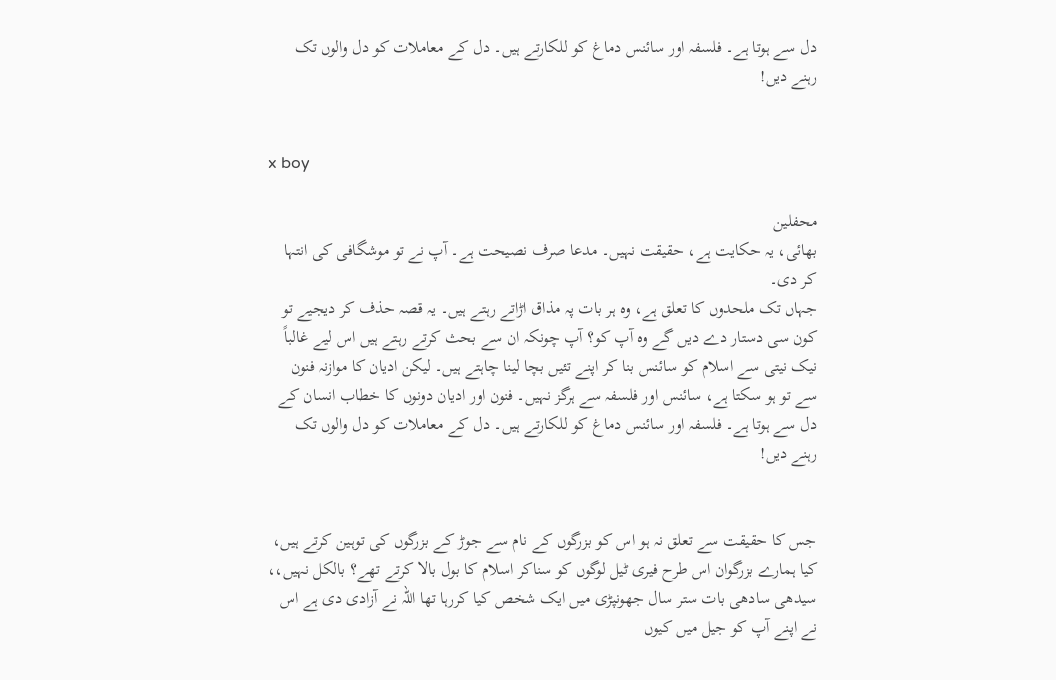دل سے ہوتا ہے۔ فلسفہ اور سائنس دماغ کو للکارتے ہیں۔ دل کے معاملات کو دل والوں تک رہنے دیں!


x boy

محفلین
بھائی، یہ حکایت ہے، حقیقت نہیں۔ مدعا صرف نصیحت ہے۔ آپ نے تو موشگافی کی انتہا کر دی۔
جہاں تک ملحدوں کا تعلق ہے، وہ ہر بات پہ مذاق اڑاتے رہتے ہیں۔ یہ قصہ حذف کر دیجیے تو کون سی دستار دے دیں گے وہ آپ کو؟ آپ چونکہ ان سے بحث کرتے رہتے ہیں اس لیے غالباً نیک نیتی سے اسلام کو سائنس بنا کر اپنے تئیں بچا لینا چاہتے ہیں۔ لیکن ادیان کا موازنہ فنون سے تو ہو سکتا ہے، سائنس اور فلسفہ سے ہرگز نہیں۔ فنون اور ادیان دونوں کا خطاب انسان کے دل سے ہوتا ہے۔ فلسفہ اور سائنس دماغ کو للکارتے ہیں۔ دل کے معاملات کو دل والوں تک رہنے دیں!


جس کا حقیقت سے تعلق نہ ہو اس کو بزرگوں کے نام سے جوڑ کے بزرگوں کی توہین کرتے ہیں، کیا ہمارے بزرگوان اس طرح فیری ٹیل لوگوں کو سناکر اسلام کا بول بالا کرتے تھے؟ بالکل نہیں،، سیدھی سادھی بات ستر سال جھونپڑی میں ایک شخص کیا کررہا تھا اللہ نے آزادی دی ہے اس نے اپنے آپ کو جیل میں کیوں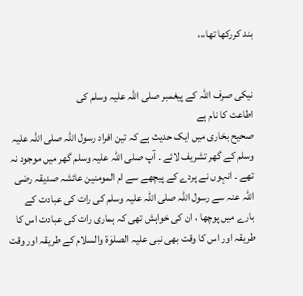بند کررکھا تھا،،،


نیکی صرف اللہ کے پیغمبر صلی اللہ علیہ وسلم کی
اطاعت کا نام ہے
صحیح بخاری میں ایک حدیث ہے کہ تین افراد رسول اللہ صلی اللہ علیہ وسلم کے گھر تشریف لائے ۔ آپ صلی اللہ علیہ وسلم گھر میں موجود نہ تھے ۔ انہوں نے پردے کے پیچھے سے ام المومنین عائشہ صدیقہ رضی اللہ عنہ سے رسول اللہ صلی اللہ علیہ وسلم کی رات کی عبادت کے بارے میں پوچھا ، ان کی خواہش تھی کہ ہماری رات کی عبادت اس کا طریقہ اور اس کا وقت بھی نبی علیہ الصلوٰۃ والسلام کے طریقہ اور وقت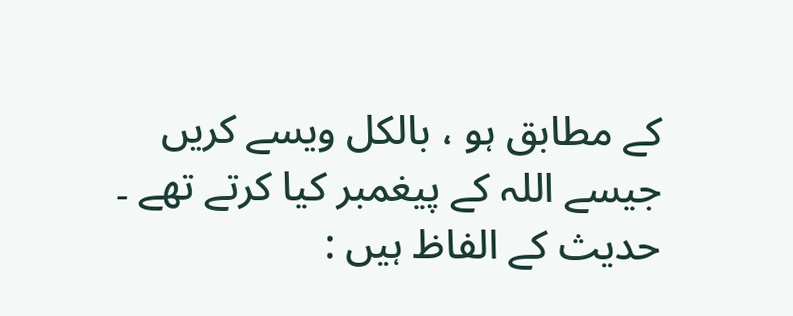کے مطابق ہو ، بالکل ویسے کریں جیسے اللہ کے پیغمبر کیا کرتے تھے ۔
حدیث کے الفاظ ہیں :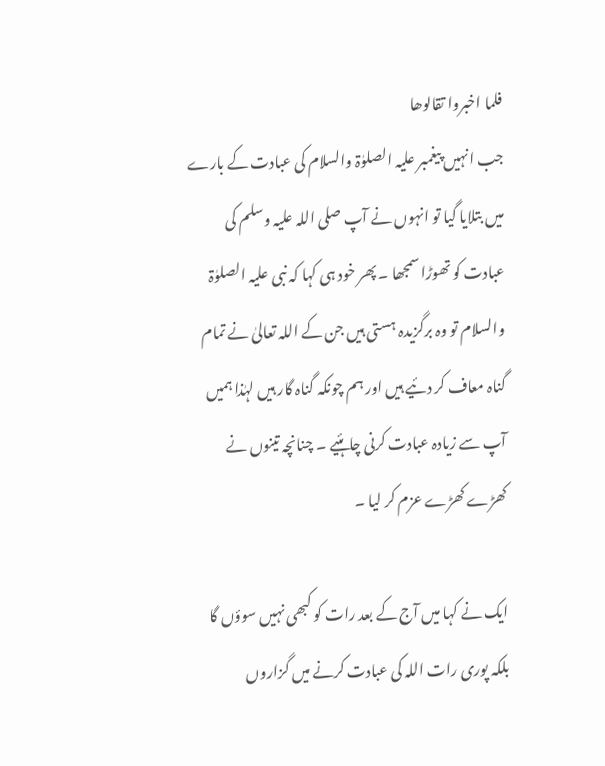فلما اخبروا تقالوھا
جب انہیں پیغمبر علیہ الصلوٰۃ والسلام کی عبادت کے بارے میں بتلایا گیا تو انہوں نے آپ صلی اللہ علیہ وسلم کی عبادت کو تھوڑا سمجھا ۔ پھر خود ہی کہا کہ نبی علیہ الصلوٰۃ والسلام تو وہ برگزیدہ ہستی ہیں جن کے اللہ تعالیٰ نے تمام گناہ معاف کر دئیے ہیں اور ہم چونکہ گناہ گار ہیں لہٰذا ہمیں آپ سے زیادہ عبادت کرنی چاہئیے ۔ چنانچہ تینوں نے کھڑے کھڑے عزم کر لیا ۔

ایک نے کہا میں آج کے بعد رات کو کبھی نہیں سوؤں گا بلکہ پوری رات اللہ کی عبادت کرنے میں گزاروں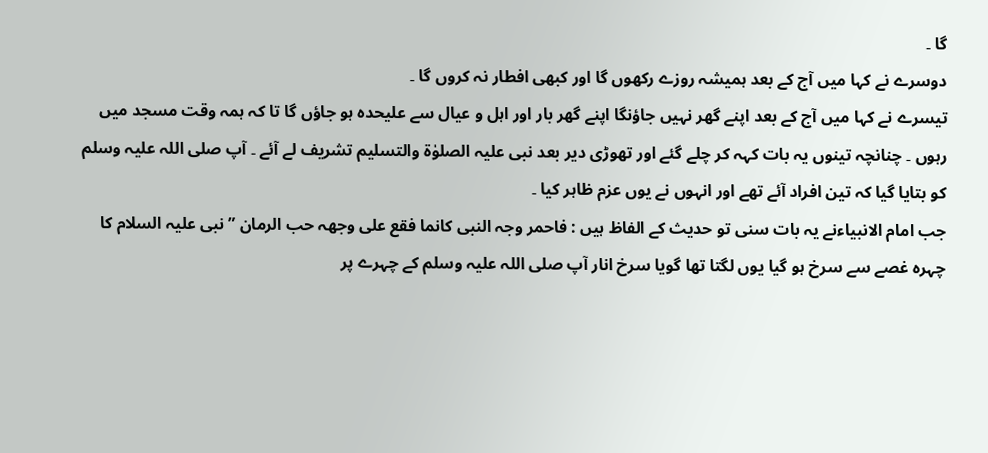گا ۔
دوسرے نے کہا میں آج کے بعد ہمیشہ روزے رکھوں گا اور کبھی افطار نہ کروں گا ۔
تیسرے نے کہا میں آج کے بعد اپنے گھر نہیں جاؤنگا اپنے گھر بار اور اہل و عیال سے علیحدہ ہو جاؤں گا تا کہ ہمہ وقت مسجد میں رہوں ۔ چنانچہ تینوں یہ بات کہہ کر چلے گئے اور تھوڑی دیر بعد نبی علیہ الصلوٰۃ والتسلیم تشریف لے آئے ۔ آپ صلی اللہ علیہ وسلم کو بتایا گیا کہ تین افراد آئے تھے اور انہوں نے یوں عزم ظاہر کیا ۔
جب امام الانبیاءنے یہ بات سنی تو حدیث کے الفاظ ہیں : فاحمر وجہ النبی کانما فقع علی وجھہ حب الرمان ” نبی علیہ السلام کا چہرہ غصے سے سرخ ہو گیا یوں لگتا تھا گویا سرخ انار آپ صلی اللہ علیہ وسلم کے چہرے پر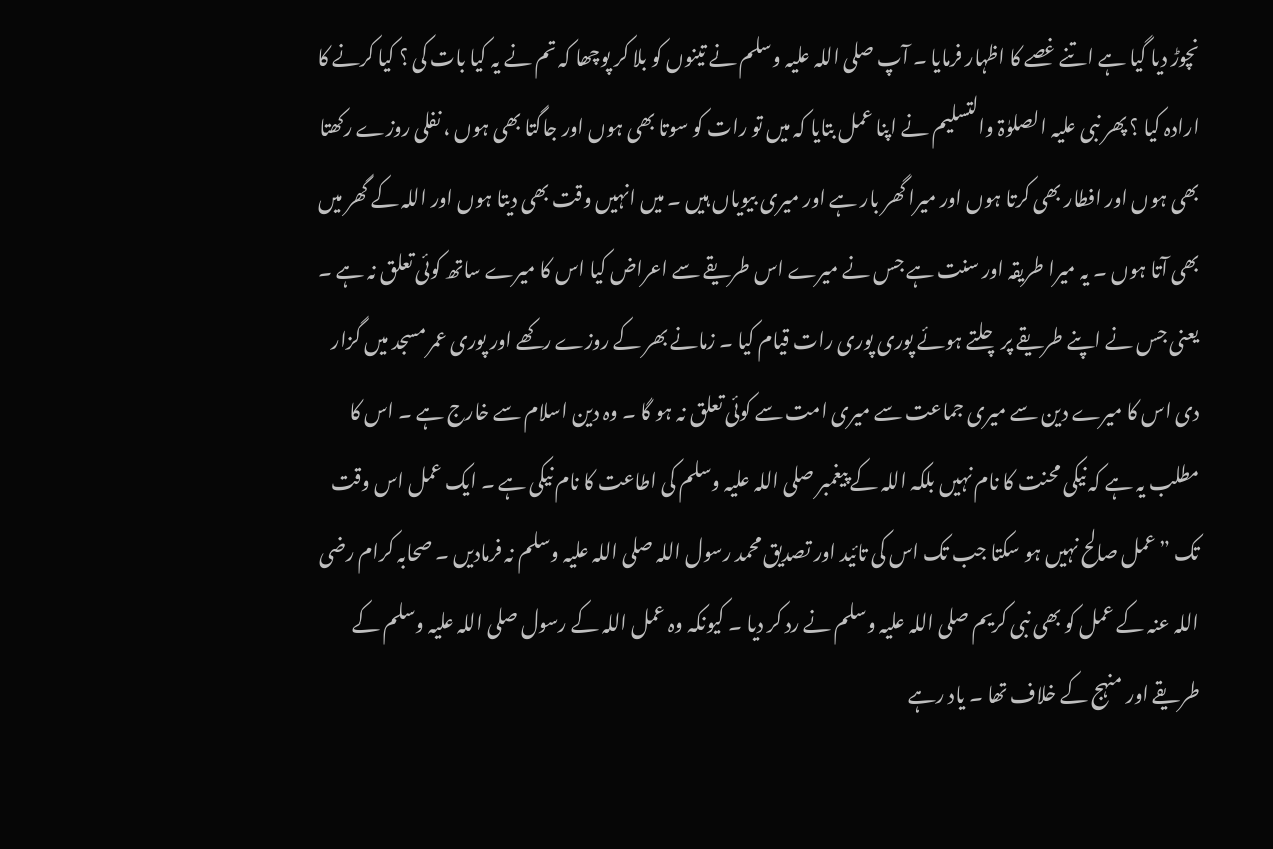نچوڑ دیا گیا ہے اتنے غصے کا اظہار فرمایا ۔ آپ صلی اللہ علیہ وسلم نے تینوں کو بلا کر پوچھا کہ تم نے یہ کیا بات کی ؟ کیا کرنے کا ارادہ کیا ؟ پھر نبی علیہ الصلوٰۃ والتسلیم نے اپنا عمل بتایا کہ میں تو رات کو سوتا بھی ہوں اور جاگتا بھی ہوں ، نفلی روزے رکھتا بھی ہوں اور افطار بھی کرتا ہوں اور میرا گھر بار ہے اور میری بیویاں ہیں ۔ میں انہیں وقت بھی دیتا ہوں اور اللہ کے گھر میں بھی آتا ہوں ۔ یہ میرا طریقہ اور سنت ہے جس نے میرے اس طریقے سے اعراض کیا اس کا میرے ساتھ کوئی تعلق نہ ہے ۔ یعنی جس نے اپنے طریقے پر چلتے ہوئے پوری پوری رات قیام کیا ۔ زمانے بھر کے روزے رکھے اور پوری عمر مسجد میں گزار دی اس کا میرے دین سے میری جماعت سے میری امت سے کوئی تعلق نہ ہو گا ۔ وہ دین اسلام سے خارج ہے ۔ اس کا مطلب یہ ہے کہ نیکی محنت کا نام نہیں بلکہ اللہ کے پیغمبر صلی اللہ علیہ وسلم کی اطاعت کا نام نیکی ہے ۔ ایک عمل اس وقت تک ” عمل صالح نہیں ہو سکتا جب تک اس کی تائید اور تصدیق محمد رسول اللہ صلی اللہ علیہ وسلم نہ فرمادیں ۔ صحابہ کرام رضی اللہ عنہ کے عمل کو بھی نبی کریم صلی اللہ علیہ وسلم نے رد کر دیا ۔ کیونکہ وہ عمل اللہ کے رسول صلی اللہ علیہ وسلم کے طریقے اور منہج کے خلاف تھا ۔ یاد رہے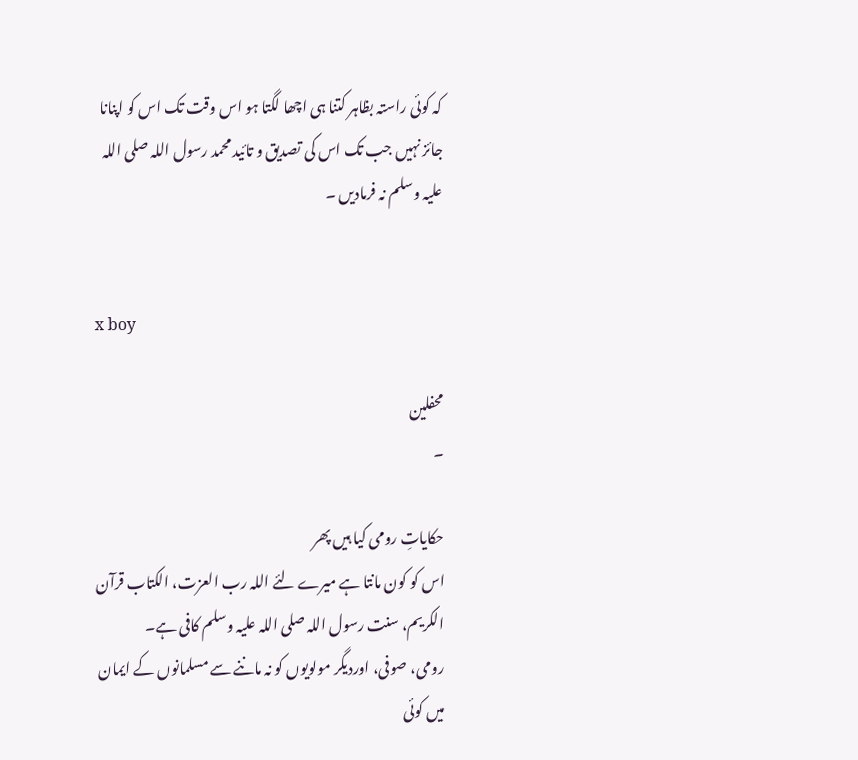کہ کوئی راستہ بظاہر کتنا ہی اچھا لگتا ہو اس وقت تک اس کو اپنانا جائز نہیں جب تک اس کی تصدیق و تائید محمد رسول اللہ صلی اللہ علیہ وسلم نہ فرمادیں ۔


x boy

محفلین
۔

حکایاتِ رومی کیا ہیں پھر
اس کو کون مانتا ہے میرے لئے اللہ رب العزت، الکتاب قرآن الکریم، سنت رسول اللہ صلی اللہ علیہ وسلم کافی ہے۔
رومی، صوفی، اوردیگر مولویوں کو نہ ماننے سے مسلمانوں کے ایمان میں کوئی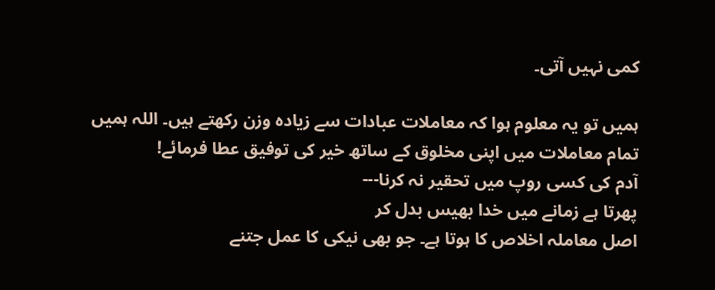کمی نہیں آتی۔

ہمیں تو یہ معلوم ہوا کہ معاملات عبادات سے زیادہ وزن رکھتے ہیں۔ اللہ ہمیں تمام معاملات میں اپنی مخلوق کے ساتھ خیر کی توفیق عطا فرمائے!
آدم کی کسی روپ میں تحقیر نہ کرنا---
پھرتا ہے زمانے میں خدا بھیس بدل کر
اصل معاملہ اخلاص کا ہوتا ہے۔ جو بھی نیکی کا عمل جتنے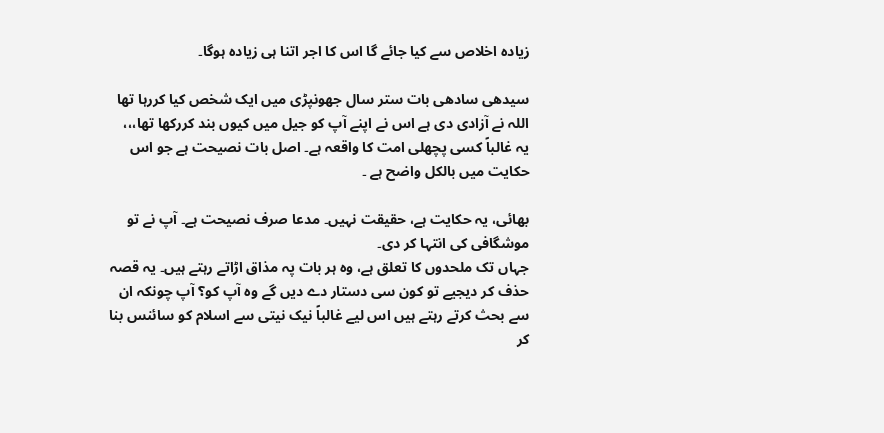زیادہ اخلاص سے کیا جائے گا اس کا اجر اتنا ہی زیادہ ہوگا۔

سیدھی سادھی بات ستر سال جھونپڑی میں ایک شخص کیا کررہا تھا اللہ نے آزادی دی ہے اس نے اپنے آپ کو جیل میں کیوں بند کررکھا تھا،،،
یہ غالباً کسی پچھلی امت کا واقعہ ہے۔ اصل بات نصیحت ہے جو اس حکایت میں بالکل واضح ہے ۔

بھائی، یہ حکایت ہے، حقیقت نہیں۔ مدعا صرف نصیحت ہے۔ آپ نے تو موشگافی کی انتہا کر دی۔
جہاں تک ملحدوں کا تعلق ہے، وہ ہر بات پہ مذاق اڑاتے رہتے ہیں۔ یہ قصہ حذف کر دیجیے تو کون سی دستار دے دیں گے وہ آپ کو؟ آپ چونکہ ان سے بحث کرتے رہتے ہیں اس لیے غالباً نیک نیتی سے اسلام کو سائنس بنا کر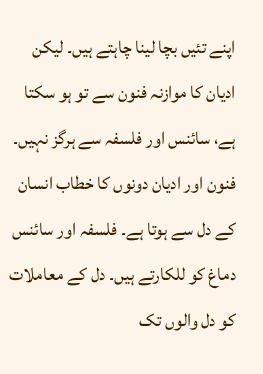اپنے تئیں بچا لینا چاہتے ہیں۔ لیکن ادیان کا موازنہ فنون سے تو ہو سکتا ہے، سائنس اور فلسفہ سے ہرگز نہیں۔ فنون اور ادیان دونوں کا خطاب انسان کے دل سے ہوتا ہے۔ فلسفہ اور سائنس دماغ کو للکارتے ہیں۔ دل کے معاملات کو دل والوں تک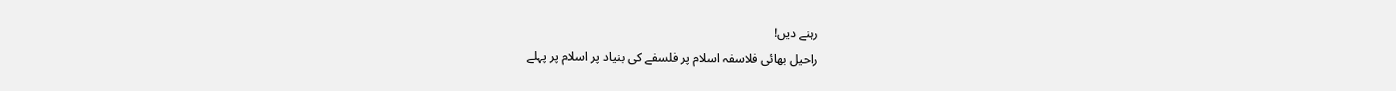رہنے دیں!
راحیل بھائی فلاسفہ اسلام پر فلسفے کی بنیاد پر اسلام پر پہلے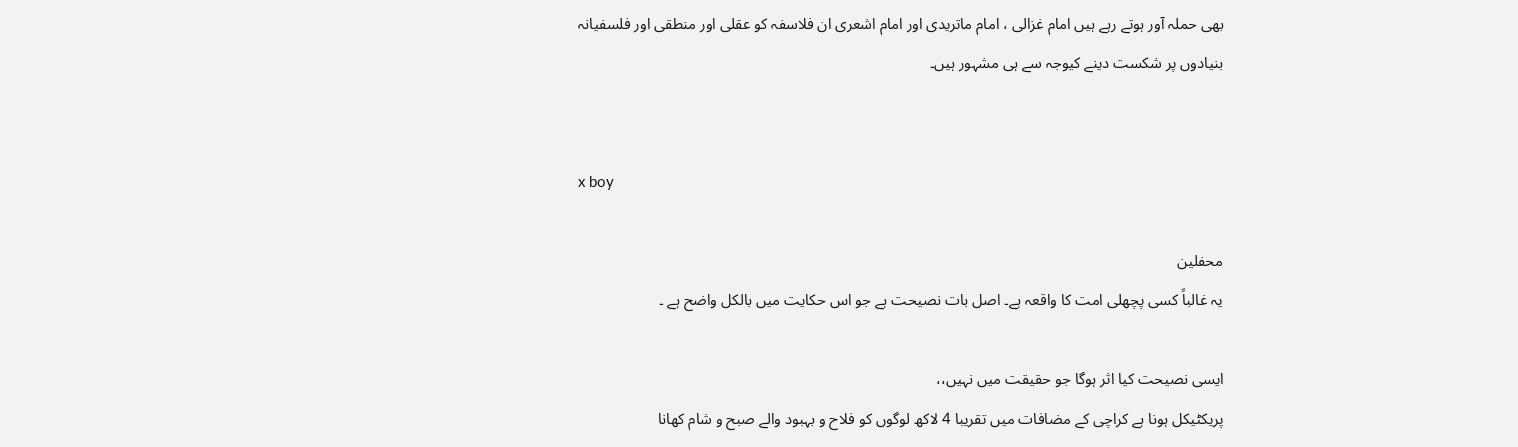بھی حملہ آور ہوتے رہے ہیں امام غزالی ، امام ماتریدی اور امام اشعری ان فلاسفہ کو عقلی اور منطقی اور فلسفیانہ بنیادوں پر شکست دینے کیوجہ سے ہی مشہور ہیں۔


x boy

محفلین
یہ غالباً کسی پچھلی امت کا واقعہ ہے۔ اصل بات نصیحت ہے جو اس حکایت میں بالکل واضح ہے ۔

ایسی نصیحت کیا اثر ہوگا جو حقیقت میں نہیں،،
پریکٹیکل ہونا ہے کراچی کے مضافات میں تقریبا 4 لاکھ لوگوں کو فلاح و بہبود والے صبح و شام کھانا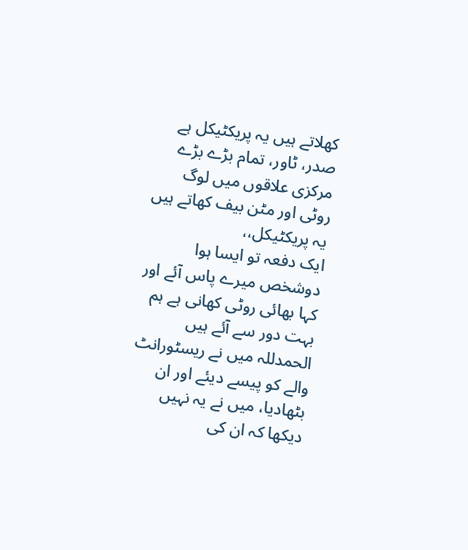کھلاتے ہیں یہ پریکٹیکل ہے
صدر، ٹاور، تمام بڑے بڑے مرکزی علاقوں میں لوگ روٹی اور مٹن بیف کھاتے ہیں یہ پریکٹیکل،،
ایک دفعہ تو ایسا ہوا دوشخص میرے پاس آئے اور کہا بھائی روٹی کھانی ہے ہم بہت دور سے آئے ہیں الحمدللہ میں نے ریسٹورانٹ والے کو پیسے دیئے اور ان بٹھادیا، میں نے یہ نہیں دیکھا کہ ان کی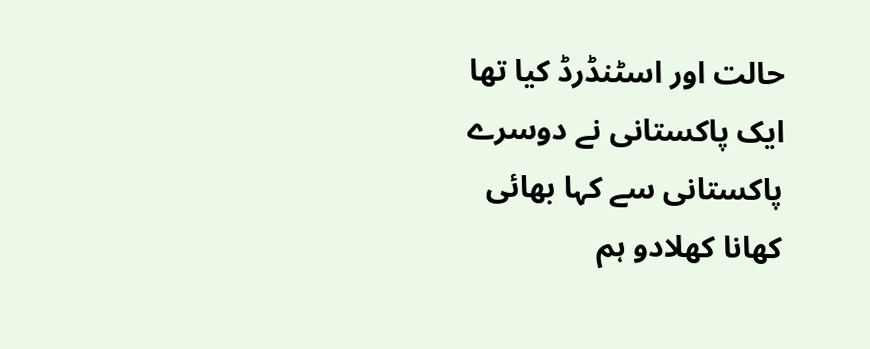حالت اور اسٹنڈرڈ کیا تھا ایک پاکستانی نے دوسرے پاکستانی سے کہا بھائی کھانا کھلادو ہم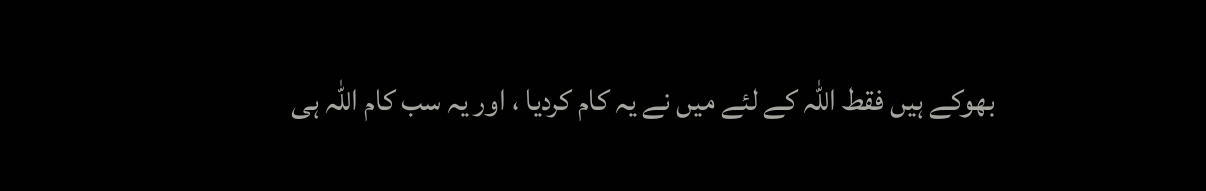بھوکے ہیں فقط اللہ کے لئے میں نے یہ کام کردیا ، اور یہ سب کام اللہ ہی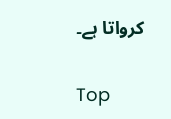کرواتا ہے۔

Top